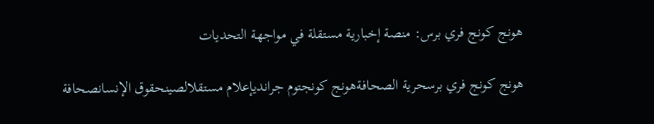هونج كونج فري برس: منصة إخبارية مستقلة في مواجهة التحديات

هونج كونج فري برسحرية الصحافةهونج كونجتوم جرانديإعلام مستقلالصينحقوق الإنسانصحافة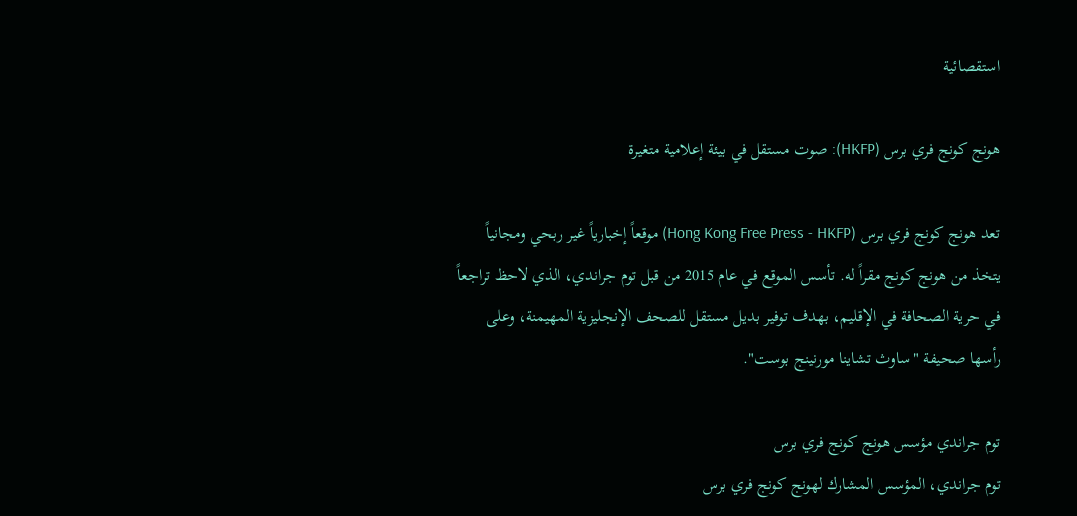استقصائية

هونج كونج فري برس (HKFP): صوت مستقل في بيئة إعلامية متغيرة

تعد هونج كونج فري برس (Hong Kong Free Press - HKFP) موقعاً إخبارياً غير ربحي ومجانياً يتخذ من هونج كونج مقراً له. تأسس الموقع في عام 2015 من قبل توم جراندي، الذي لاحظ تراجعاً في حرية الصحافة في الإقليم، بهدف توفير بديل مستقل للصحف الإنجليزية المهيمنة، وعلى رأسها صحيفة "ساوث تشاينا مورنينج بوست".

توم جراندي مؤسس هونج كونج فري برس
توم جراندي، المؤسس المشارك لهونج كونج فري برس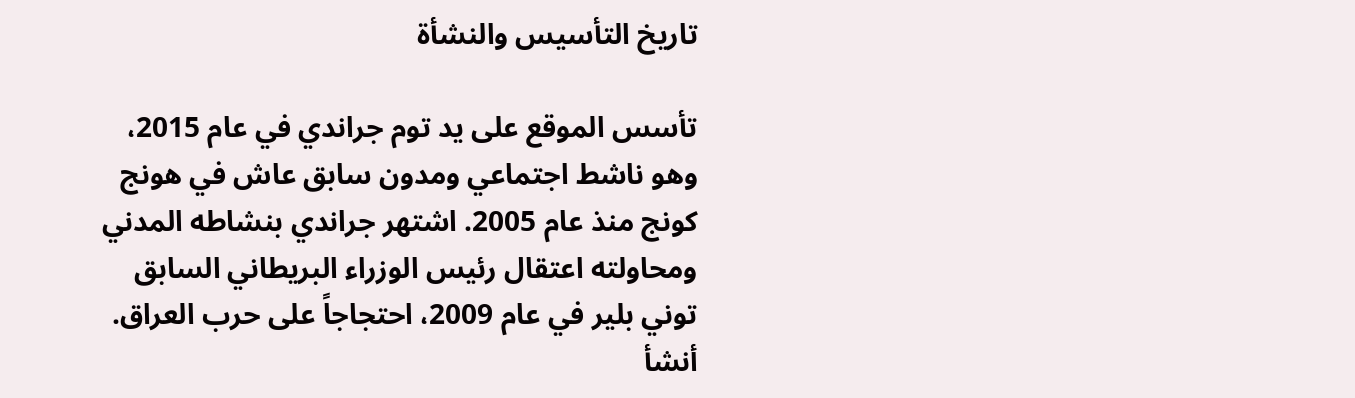تاريخ التأسيس والنشأة

تأسس الموقع على يد توم جراندي في عام 2015، وهو ناشط اجتماعي ومدون سابق عاش في هونج كونج منذ عام 2005. اشتهر جراندي بنشاطه المدني ومحاولته اعتقال رئيس الوزراء البريطاني السابق توني بلير في عام 2009، احتجاجاً على حرب العراق. أنشأ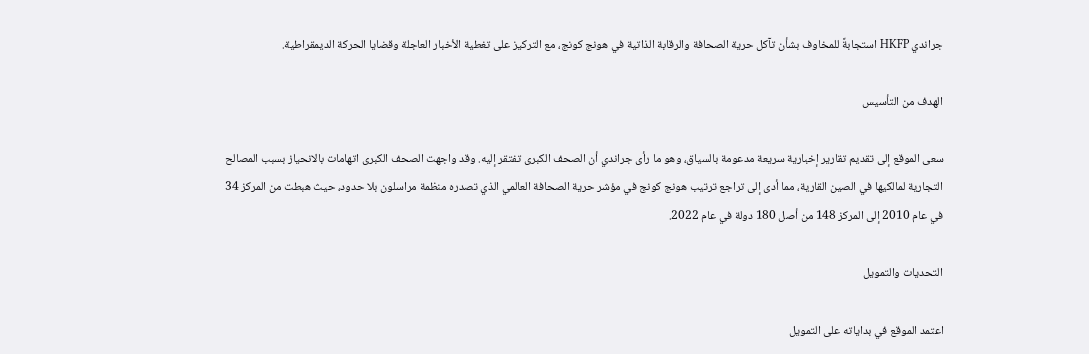جراندي HKFP استجابةً للمخاوف بشأن تآكل حرية الصحافة والرقابة الذاتية في هونج كونج، مع التركيز على تغطية الأخبار العاجلة وقضايا الحركة الديمقراطية.

الهدف من التأسيس

سعى الموقع إلى تقديم تقارير إخبارية سريعة مدعومة بالسياق، وهو ما رأى جراندي أن الصحف الكبرى تفتقر إليه. وقد واجهت الصحف الكبرى اتهامات بالانحياز بسبب المصالح التجارية لمالكيها في الصين القارية، مما أدى إلى تراجع ترتيب هونج كونج في مؤشر حرية الصحافة العالمي الذي تصدره منظمة مراسلون بلا حدود، حيث هبطت من المركز 34 في عام 2010 إلى المركز 148 من أصل 180 دولة في عام 2022.

التحديات والتمويل

اعتمد الموقع في بداياته على التمويل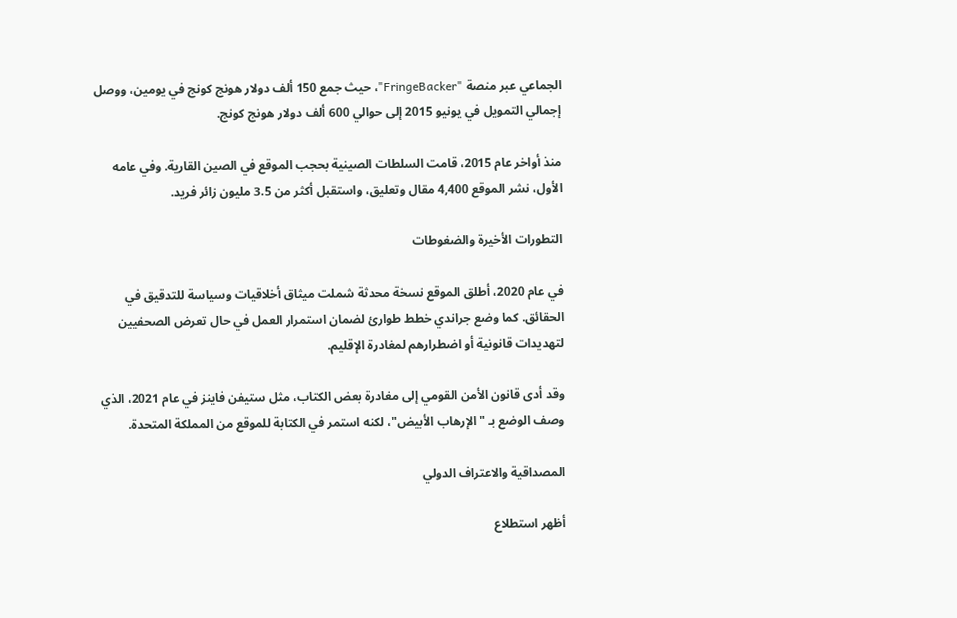الجماعي عبر منصة "FringeBacker"، حيث جمع 150 ألف دولار هونج كونج في يومين، ووصل إجمالي التمويل في يونيو 2015 إلى حوالي 600 ألف دولار هونج كونج.

منذ أواخر عام 2015، قامت السلطات الصينية بحجب الموقع في الصين القارية. وفي عامه الأول، نشر الموقع 4,400 مقال وتعليق، واستقبل أكثر من 3.5 مليون زائر فريد.

التطورات الأخيرة والضغوطات

في عام 2020، أطلق الموقع نسخة محدثة شملت ميثاق أخلاقيات وسياسة للتدقيق في الحقائق. كما وضع جراندي خطط طوارئ لضمان استمرار العمل في حال تعرض الصحفيين لتهديدات قانونية أو اضطرارهم لمغادرة الإقليم.

وقد أدى قانون الأمن القومي إلى مغادرة بعض الكتاب، مثل ستيفن فاينز في عام 2021، الذي وصف الوضع بـ "الإرهاب الأبيض"، لكنه استمر في الكتابة للموقع من المملكة المتحدة.

المصداقية والاعتراف الدولي

أظهر استطلاع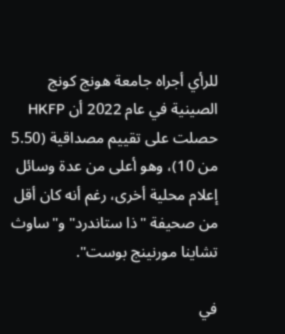للرأي أجراه جامعة هونج كونج الصينية في عام 2022 أن HKFP حصلت على تقييم مصداقية (5.50 من 10)، وهو أعلى من عدة وسائل إعلام محلية أخرى، رغم أنه كان أقل من صحيفة "ذا ستاندرد" و"ساوث تشاينا مورنينج بوست".

في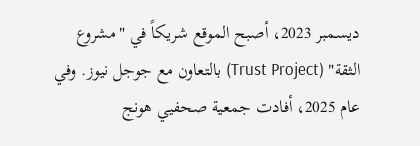ديسمبر 2023، أصبح الموقع شريكاً في "مشروع الثقة" (Trust Project) بالتعاون مع جوجل نيوز. وفي عام 2025، أفادت جمعية صحفيي هونج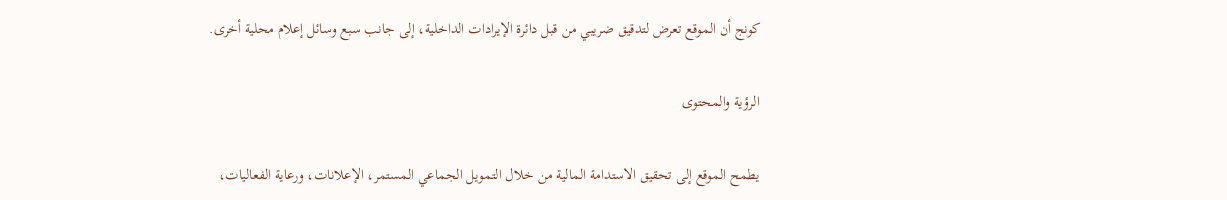كونج أن الموقع تعرض لتدقيق ضريبي من قبل دائرة الإيرادات الداخلية، إلى جانب سبع وسائل إعلام محلية أخرى.

الرؤية والمحتوى

يطمح الموقع إلى تحقيق الاستدامة المالية من خلال التمويل الجماعي المستمر، الإعلانات، ورعاية الفعاليات،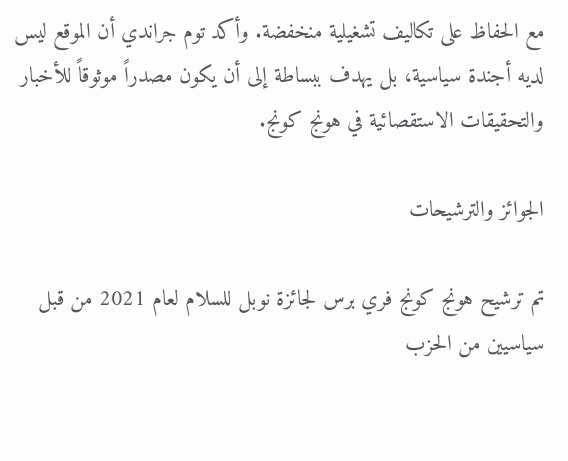مع الحفاظ على تكاليف تشغيلية منخفضة. وأكد توم جراندي أن الموقع ليس لديه أجندة سياسية، بل يهدف ببساطة إلى أن يكون مصدراً موثوقاً للأخبار والتحقيقات الاستقصائية في هونج كونج.

الجوائز والترشيحات

تم ترشيح هونج كونج فري برس لجائزة نوبل للسلام لعام 2021 من قبل سياسيين من الحزب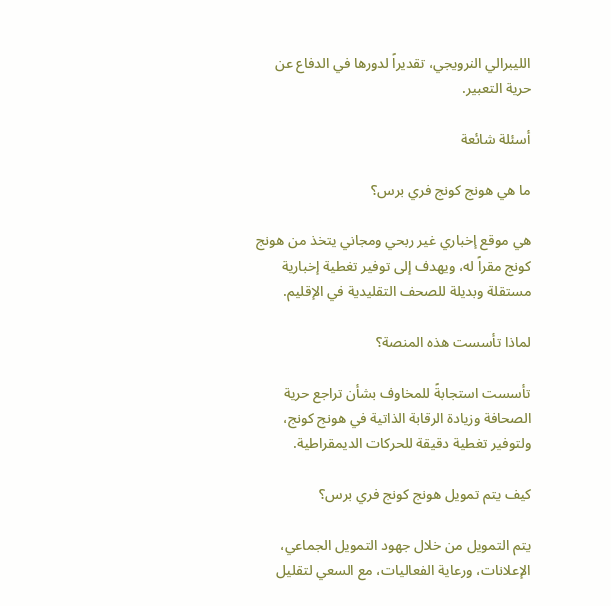الليبرالي النرويجي، تقديراً لدورها في الدفاع عن حرية التعبير.

أسئلة شائعة

ما هي هونج كونج فري برس؟

هي موقع إخباري غير ربحي ومجاني يتخذ من هونج كونج مقراً له، ويهدف إلى توفير تغطية إخبارية مستقلة وبديلة للصحف التقليدية في الإقليم.

لماذا تأسست هذه المنصة؟

تأسست استجابةً للمخاوف بشأن تراجع حرية الصحافة وزيادة الرقابة الذاتية في هونج كونج، ولتوفير تغطية دقيقة للحركات الديمقراطية.

كيف يتم تمويل هونج كونج فري برس؟

يتم التمويل من خلال جهود التمويل الجماعي، الإعلانات، ورعاية الفعاليات، مع السعي لتقليل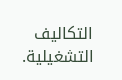التكاليف التشغيلية.